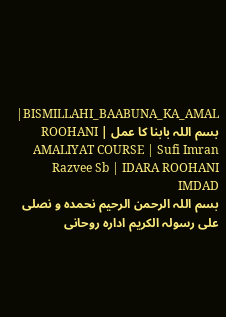BISMILLAHI_BAABUNA_KA_AMAL| بسم اللہ بابنا کا عمل | ROOHANI AMALIYAT COURSE | Sufi Imran Razvee Sb | IDARA ROOHANI IMDAD
بسم اللہ الرحمن الرحیم نحمدہ و نصلی علی رسولہ الکریم ادارہ روحانی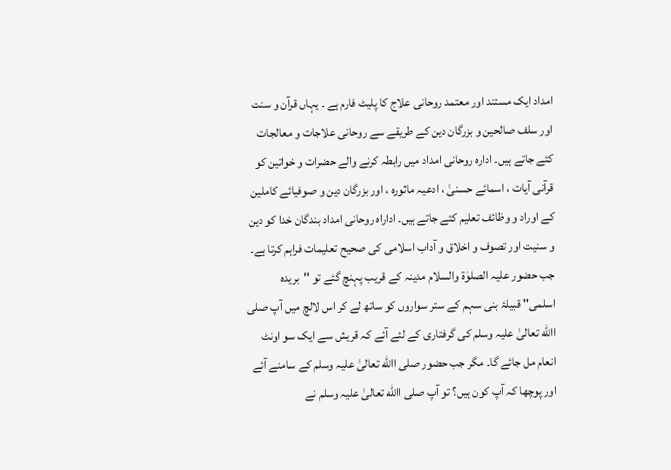امداد ایک مستند اور معتمد روحانی علاج کا پلیٹ فارم ہے ۔ یہاں قرآن و سنت اور سلف صالحین و بزرگان دین کے طریقے سے روحانی علاجات و معالجات کئے جاتے ہیں۔ ادارہ روحانی امداد میں رابطہ کرنے والے حضرات و خواتین کو قرآنی آیات ، اسمائے حسنیٰ ، ادعیہ ماثورہ ، اور بزرگان دین و صوفیائے کاملین کے اوراد و وظائف تعلیم کئے جاتے ہیں۔ اداراہ روحانی امداد بندگان خدا کو دین و سنیت اور تصوف و اخلاق و آداب اسلامی کی صحیح تعلیمات فراہم کرتا ہے۔
جب حضور علیہ الصلوٰۃ والسلام مدینہ کے قریب پہنچ گئے تو ''بریدہ اسلمی'' قبیلۂ بنی سہم کے ستر سواروں کو ساتھ لے کر اس لالچ میں آپ صلی االله تعالیٰ علیہ وسلم کی گرفتاری کے لئے آئے کہ قریش سے ایک سو اونٹ انعام مل جائے گا۔ مگر جب حضور صلی االله تعالیٰ علیہ وسلم کے سامنے آئے اور پوچھا کہ آپ کون ہیں؟ تو آپ صلی االله تعالیٰ علیہ وسلم نے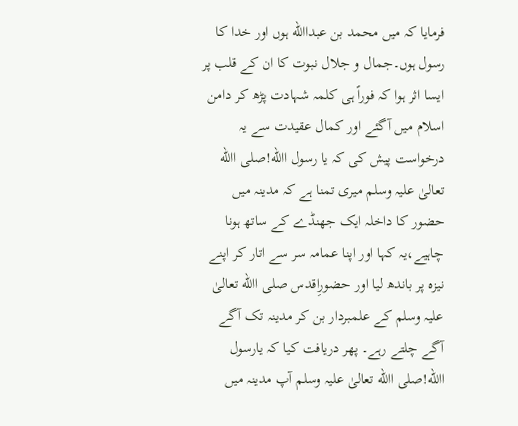فرمایا کہ میں محمد بن عبداالله ہوں اور خدا کا رسول ہوں۔جمال و جلال نبوت کا ان کے قلب پر ایسا اثر ہوا کہ فوراً ہی کلمہ شہادت پڑھ کر دامن اسلام میں آگئے اور کمال عقیدت سے یہ درخواست پیش کی کہ یا رسول االله!صلی االله تعالیٰ علیہ وسلم میری تمنا ہے کہ مدینہ میں حضور کا داخلہ ایک جھنڈے کے ساتھ ہونا چاہیے،یہ کہا اور اپنا عمامہ سر سے اتار کر اپنے نیزہ پر باندھ لیا اور حضورِاقدس صلی االله تعالیٰ علیہ وسلم کے علمبردار بن کر مدینہ تک آگے آگے چلتے رہے۔ پھر دریافت کیا کہ یارسول االله!صلی االله تعالیٰ علیہ وسلم آپ مدینہ میں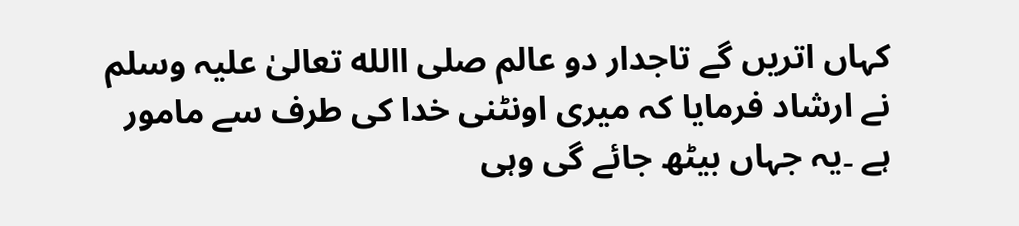کہاں اتریں گے تاجدار دو عالم صلی االله تعالیٰ علیہ وسلم نے ارشاد فرمایا کہ میری اونٹنی خدا کی طرف سے مامور ہے ۔یہ جہاں بیٹھ جائے گی وہی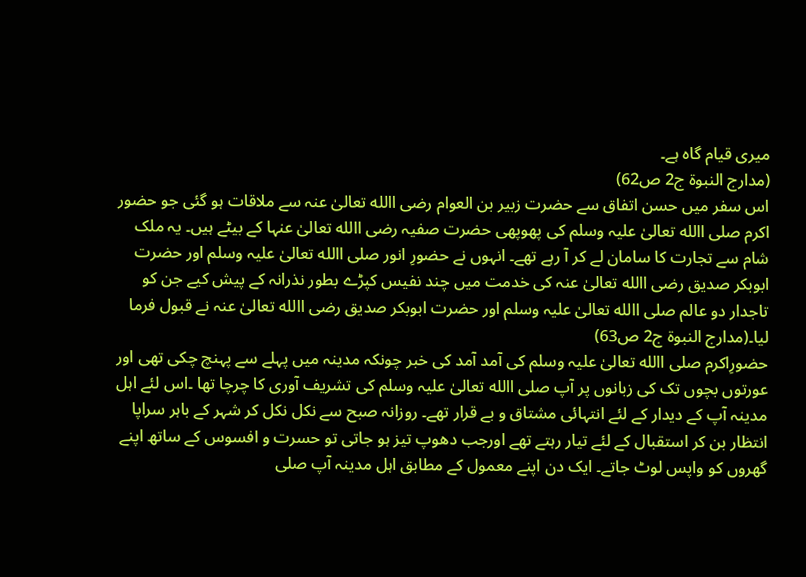میری قیام گاہ ہے۔
(مدارج النبوۃ ج2 ص62)
اس سفر میں حسن اتفاق سے حضرت زبیر بن العوام رضی االله تعالیٰ عنہ سے ملاقات ہو گئی جو حضور اکرم صلی االله تعالیٰ علیہ وسلم کی پھوپھی حضرت صفیہ رضی االله تعالیٰ عنہا کے بیٹے ہیں۔ یہ ملک شام سے تجارت کا سامان لے کر آ رہے تھے۔ انہوں نے حضورِ انور صلی االله تعالیٰ علیہ وسلم اور حضرت ابوبکر صدیق رضی االله تعالیٰ عنہ کی خدمت میں چند نفیس کپڑے بطور نذرانہ کے پیش کیے جن کو تاجدار دو عالم صلی االله تعالیٰ علیہ وسلم اور حضرت ابوبکر صدیق رضی االله تعالیٰ عنہ نے قبول فرما لیا۔(مدارج النبوۃ ج2 ص63)
حضورِاکرم صلی االله تعالیٰ علیہ وسلم کی آمد آمد کی خبر چونکہ مدینہ میں پہلے سے پہنچ چکی تھی اور عورتوں بچوں تک کی زبانوں پر آپ صلی االله تعالیٰ علیہ وسلم کی تشریف آوری کا چرچا تھا ۔اس لئے اہل مدینہ آپ کے دیدار کے لئے انتہائی مشتاق و بے قرار تھے۔ روزانہ صبح سے نکل نکل کر شہر کے باہر سراپا انتظار بن کر استقبال کے لئے تیار رہتے تھے اورجب دھوپ تیز ہو جاتی تو حسرت و افسوس کے ساتھ اپنے گھروں کو واپس لوٹ جاتے۔ ایک دن اپنے معمول کے مطابق اہل مدینہ آپ صلی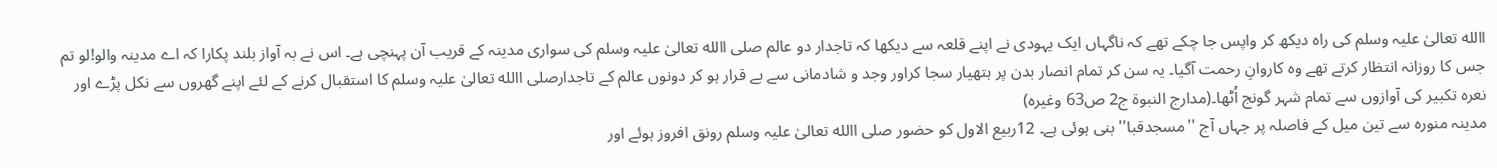االله تعالیٰ علیہ وسلم کی راہ دیکھ کر واپس جا چکے تھے کہ ناگہاں ایک یہودی نے اپنے قلعہ سے دیکھا کہ تاجدار دو عالم صلی االله تعالیٰ علیہ وسلم کی سواری مدینہ کے قریب آن پہنچی ہے۔ اس نے بہ آواز بلند پکارا کہ اے مدینہ والو!لو تم جس کا روزانہ انتظار کرتے تھے وہ کاروانِ رحمت آگیا۔ یہ سن کر تمام انصار بدن پر ہتھیار سجا کراور وجد و شادمانی سے بے قرار ہو کر دونوں عالم کے تاجدارصلی االله تعالیٰ علیہ وسلم کا استقبال کرنے کے لئے اپنے گھروں سے نکل پڑے اور نعرہ تکبیر کی آوازوں سے تمام شہر گونج اُٹھا۔(مدارج النبوۃ ج2 ص63 وغیرہ)
مدینہ منورہ سے تین میل کے فاصلہ پر جہاں آج ''مسجدقبا'' بنی ہوئی ہے۔ 12ربیع الاول کو حضور صلی االله تعالیٰ علیہ وسلم رونق افروز ہوئے اور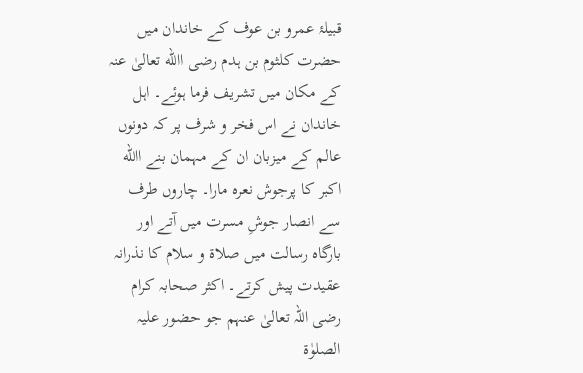قبیلۂ عمرو بن عوف کے خاندان میں حضرت کلثوم بن ہدم رضی االله تعالیٰ عنہ کے مکان میں تشریف فرما ہوئے۔ اہل خاندان نے اس فخر و شرف پر کہ دونوں عالم کے میزبان ان کے مہمان بنے االله اکبر کا پرجوش نعرہ مارا۔ چاروں طرف سے انصار جوشِ مسرت میں آتے اور بارگاہ رسالت میں صلاۃ و سلام کا نذرانہ عقیدت پیش کرتے۔ اکثر صحابہ کرام رضی اللہ تعالیٰ عنہم جو حضور علیہ الصلوٰۃ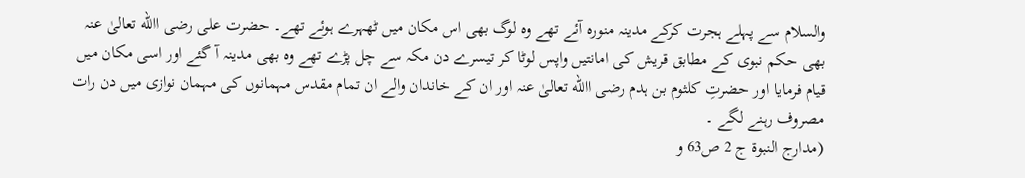والسلام سے پہلے ہجرت کرکے مدینہ منورہ آئے تھے وہ لوگ بھی اس مکان میں ٹھہرے ہوئے تھے۔ حضرت علی رضی االله تعالیٰ عنہ بھی حکم نبوی کے مطابق قریش کی امانتیں واپس لوٹا کر تیسرے دن مکہ سے چل پڑے تھے وہ بھی مدینہ آ گئے اور اسی مکان میں قیام فرمایا اور حضرتِ کلثوم بن ہدم رضی االله تعالیٰ عنہ اور ان کے خاندان والے ان تمام مقدس مہمانوں کی مہمان نوازی میں دن رات مصروف رہنے لگے ۔
(مدارج النبوۃ ج 2 ص63 و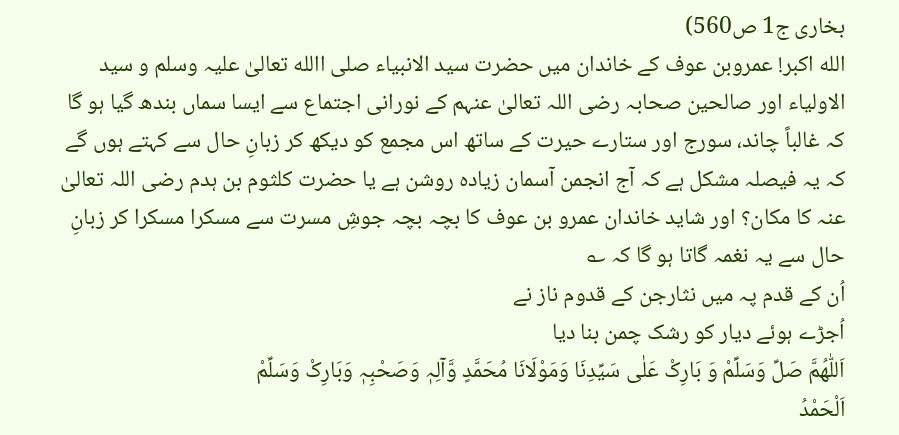بخاری ج1 ص560)
الله اکبر! عمروبن عوف کے خاندان میں حضرت سید الانبیاء صلی االله تعالیٰ علیہ وسلم و سید الاولیاء اور صالحین صحابہ رضی اللہ تعالیٰ عنہم کے نورانی اجتماع سے ایسا سماں بندھ گیا ہو گا کہ غالباً چاند، سورج اور ستارے حیرت کے ساتھ اس مجمع کو دیکھ کر زبانِ حال سے کہتے ہوں گے کہ یہ فیصلہ مشکل ہے کہ آج انجمن آسمان زیادہ روشن ہے یا حضرت کلثوم بن ہدم رضی اللہ تعالیٰ عنہ کا مکان؟ اور شاید خاندان عمرو بن عوف کا بچہ بچہ جوشِ مسرت سے مسکرا مسکرا کر زبانِ حال سے یہ نغمہ گاتا ہو گا کہ ؎
اُن کے قدم پہ میں نثارجن کے قدوم ناز نے
اُجڑے ہوئے دیار کو رشک چمن بنا دیا
اَللّٰھُمَّ صَلِّ وَسَلِّمْ وَ بَارِکْ عَلٰی سَیِّدِنَا وَمَوْلَانَا مُحَمَّدٍ وَّآلِہٖ وَصَحْبِہٖ وَبَارِکْ وَسَلِّمْ
اَلْحَمْدُ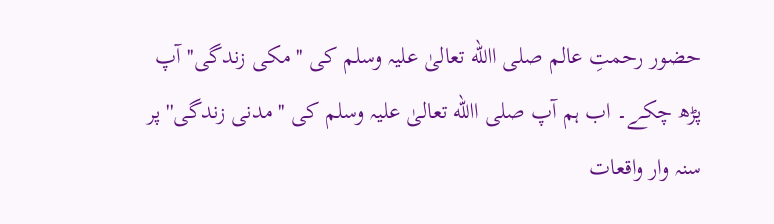حضور رحمتِ عالم صلی االله تعالیٰ علیہ وسلم کی ''مکی زندگی'' آپ پڑھ چکے۔ اب ہم آپ صلی االله تعالیٰ علیہ وسلم کی ''مدنی زندگی'' پر سنہ وار واقعات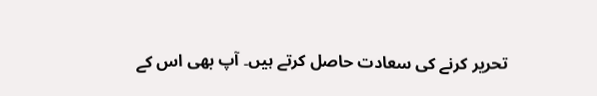تحریر کرنے کی سعادت حاصل کرتے ہیں۔ آپ بھی اس کے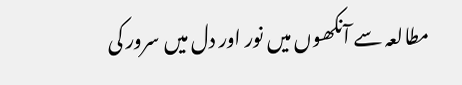مطالعہ سے آنکھوں میں نور اور دل میں سرور کی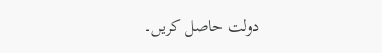دولت حاصل کریں۔